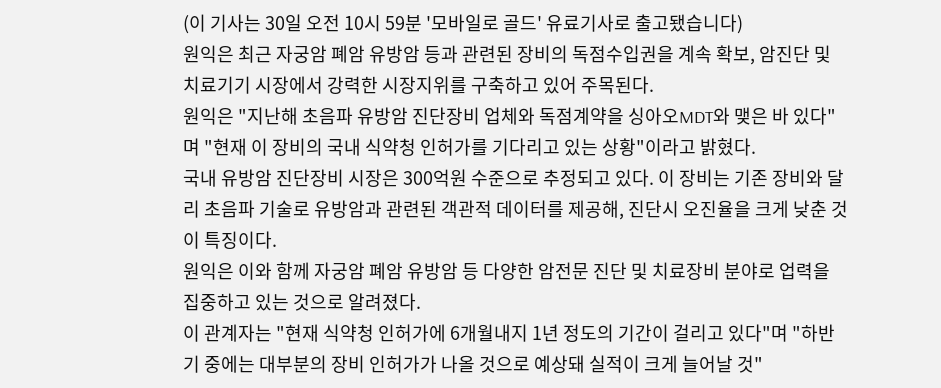(이 기사는 30일 오전 10시 59분 '모바일로 골드' 유료기사로 출고됐습니다)
원익은 최근 자궁암 폐암 유방암 등과 관련된 장비의 독점수입권을 계속 확보, 암진단 및 치료기기 시장에서 강력한 시장지위를 구축하고 있어 주목된다.
원익은 "지난해 초음파 유방암 진단장비 업체와 독점계약을 싱아오MDT와 맺은 바 있다"며 "현재 이 장비의 국내 식약청 인허가를 기다리고 있는 상황"이라고 밝혔다.
국내 유방암 진단장비 시장은 300억원 수준으로 추정되고 있다. 이 장비는 기존 장비와 달리 초음파 기술로 유방암과 관련된 객관적 데이터를 제공해, 진단시 오진율을 크게 낮춘 것이 특징이다.
원익은 이와 함께 자궁암 폐암 유방암 등 다양한 암전문 진단 및 치료장비 분야로 업력을 집중하고 있는 것으로 알려졌다.
이 관계자는 "현재 식약청 인허가에 6개월내지 1년 정도의 기간이 걸리고 있다"며 "하반기 중에는 대부분의 장비 인허가가 나올 것으로 예상돼 실적이 크게 늘어날 것"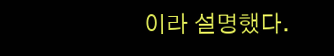이라 설명했다.